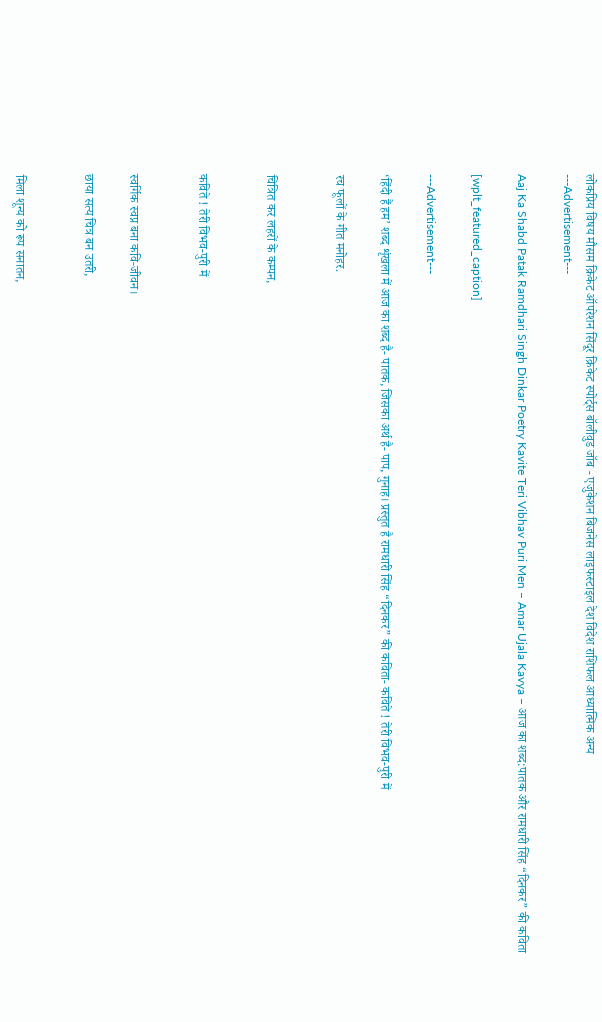लोकप्रिय विषय मौसम क्रिकेट ऑपरेशन सिंदूर क्रिकेट स्पोर्ट्स बॉलीवुड जॉब - एजुकेशन बिजनेस लाइफस्टाइल देश विदेश राशिफल आध्यात्मिक अन्य
---Advertisement---

Aaj Ka Shabd Patak Ramdhari Singh Dinkar Poetry Kavite Teri Vibhav Puri Men – Amar Ujala Kavya – आज का शब्द:पातक और रामधारी सिंह “दिनकर” की कविता

[wplt_featured_caption]

---Advertisement---

‘हिंदी हैं हम’ शब्द शृंखला में आज का शब्द है- पातक, जिसका अर्थ है- पाप, गुनाह। प्रस्तुत है रामधारी सिंह “दिनकर” की कविता- कविते ! तेरी विभव-पुरी में

रच फूलों के गीत मनोहर.


चित्रित कर लहरों के कम्पन,


कविते ! तेरी विभव-पुरी में


स्वर्गिक स्वप्न बना कवि-जीवन।

छाया सत्य चित्र बन उतरी,


मिला शून्य को रूप सनातन,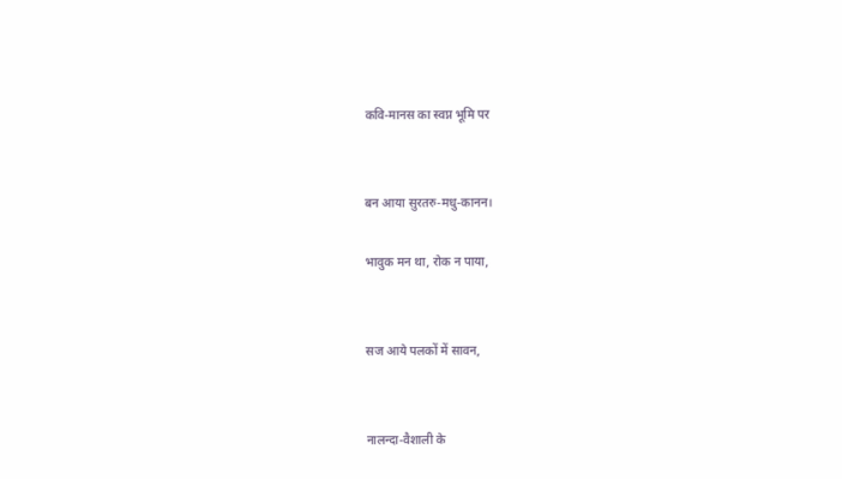कवि-मानस का स्वप्न भूमि पर


बन आया सुरतरु-मधु-कानन।

भावुक मन था, रोक न पाया,


सज आये पलकों में सावन,


नालन्दा-वैशाली के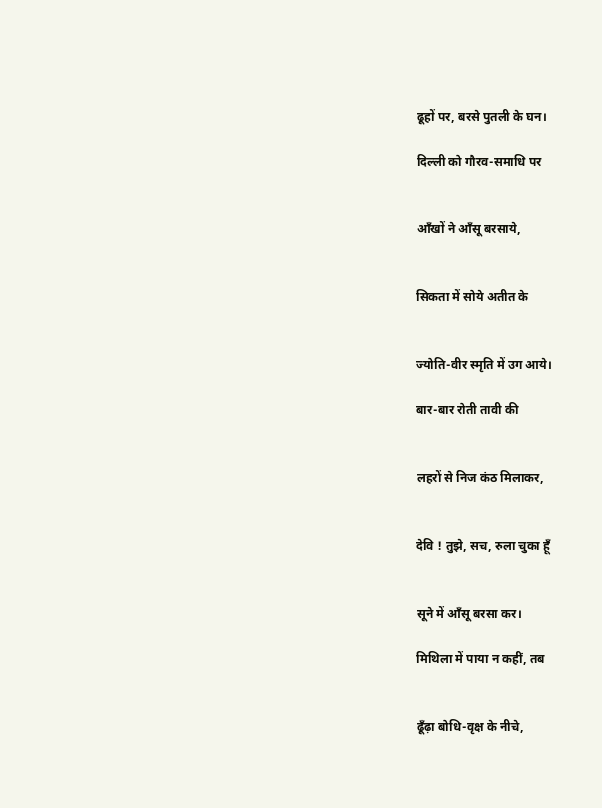ढूहों पर, बरसे पुतली के घन।

दिल्ली को गौरव-समाधि पर


आँखों ने आँसू बरसाये,


सिकता में सोये अतीत के


ज्योति-वीर स्मृति में उग आये।

बार-बार रोती तावी की


लहरों से निज कंठ मिलाकर,


देवि ! तुझे, सच, रुला चुका हूँ


सूने में आँसू बरसा कर।

मिथिला में पाया न कहीं, तब


ढूँढ़ा बोधि-वृक्ष के नीचे,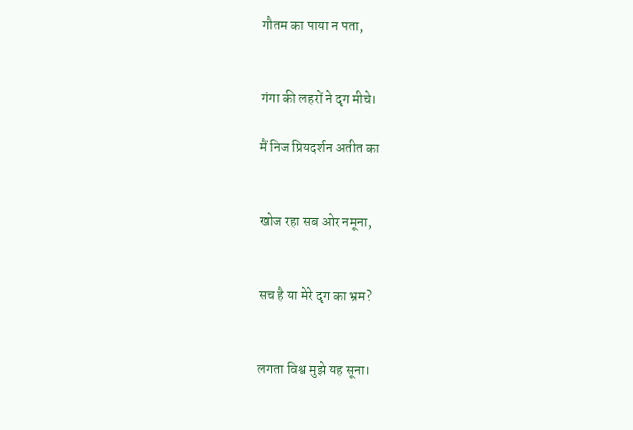गौतम का पाया न पता,


गंगा की लहरों ने दृग मीचे।

मैं निज प्रियदर्शन अतीत का


खोज रहा सब ओर नमूना,


सच है या मेरे दृग का भ्रम?


लगता विश्व मुझे यह सूना।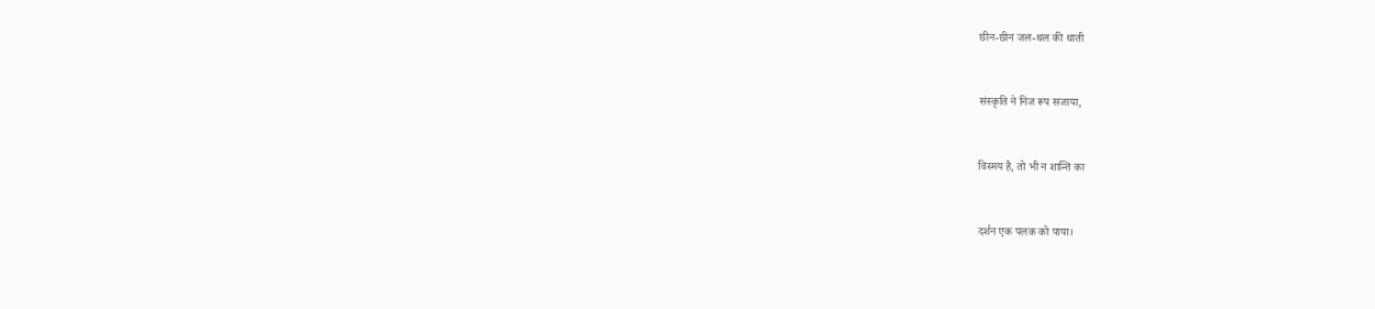छीन-छीन जल-थल की थाती


संस्कृति ने निज रूप सजाया,


विस्मय है, तो भी न शान्ति का


दर्शन एक पलक को पाया।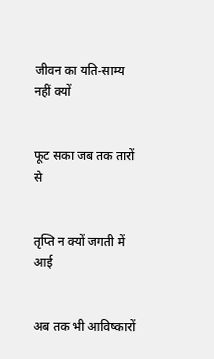जीवन का यति-साम्य नहीं क्यों


फूट सका जब तक तारों से


तृप्ति न क्यों जगती में आई


अब तक भी आविष्कारों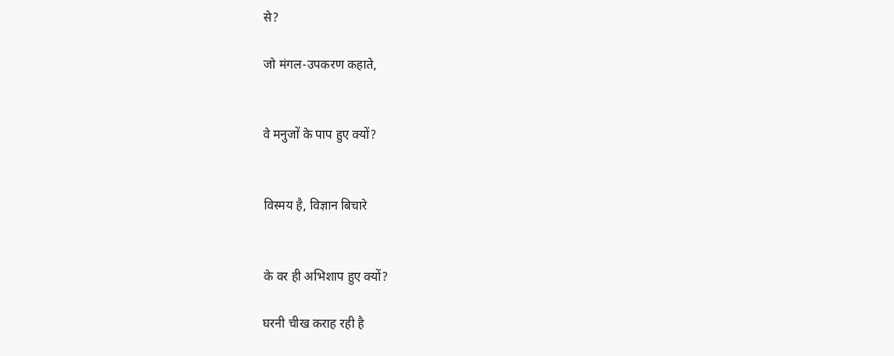से?

जो मंगल-उपकरण कहाते,


वे मनुजों के पाप हुए क्यों?


विस्मय है, विज्ञान बिचारे


के वर ही अभिशाप हुए क्यों?

घरनी चीख कराह रही है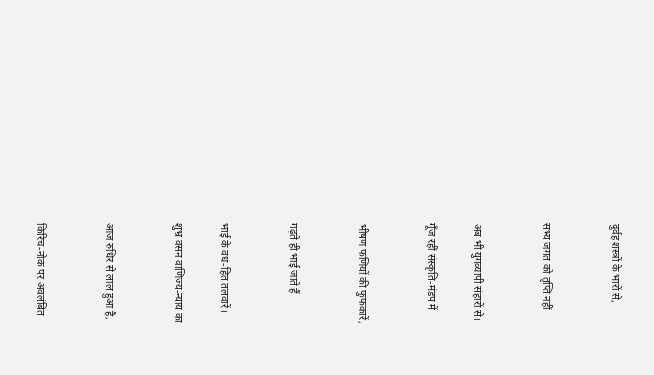दुर्वह शस्त्रों के भारों से,


सभ्य जगत को तृप्ति नहीं


अब भी युगव्यापी संहारों से।

गूँज रहीं संस्कृति-मंडप में


भीषण फणियों की फुफकारें,


गढ़ते ही भाई जाते हैं


भाई के वध-हित तलवारें।

शुभ्र वसन वाणिज्य-न्याय का


आज रुधिर से लाल हुआ है,


किरिच-नोक पर अवलंबित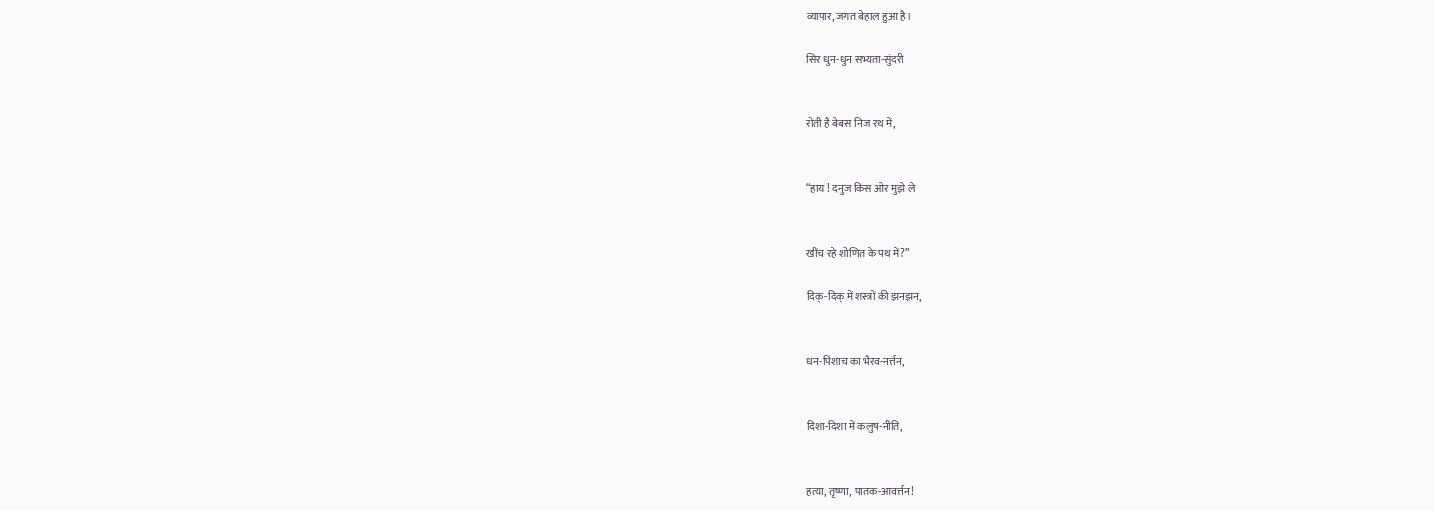व्यापार, जगत बेहाल हुआ है।

सिर धुन-धुन सभ्यता-सुंदरी


रोती है बेबस निज रथ में,


“हाय ! दनुज किस ओर मुझे ले


खींच रहे शोणित के पथ में?”

दिक्-दिक् में शस्त्रों की झनझन,


धन-पिशाच का भैरव-नर्त्तन,


दिशा-दिशा में कलुष-नीति,


हत्या, तृष्णा, पातक-आवर्त्तन!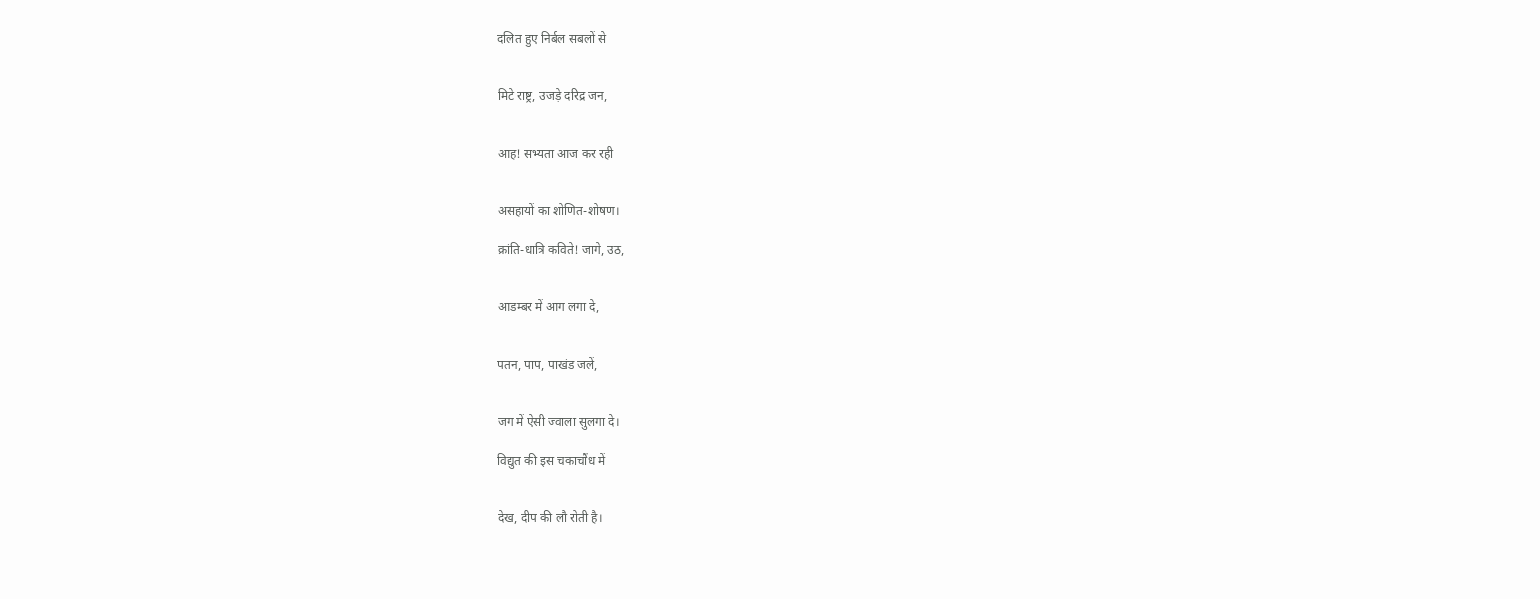दलित हुए निर्बल सबलों से


मिटे राष्ट्र, उजड़े दरिद्र जन,


आह! सभ्यता आज कर रही


असहायों का शोणित-शोषण।

क्रांति-धात्रि कविते! जागे, उठ,


आडम्बर में आग लगा दे,


पतन, पाप, पाखंड जलें,


जग में ऐसी ज्वाला सुलगा दे।

विद्युत की इस चकाचौंध में


देख, दीप की लौ रोती है।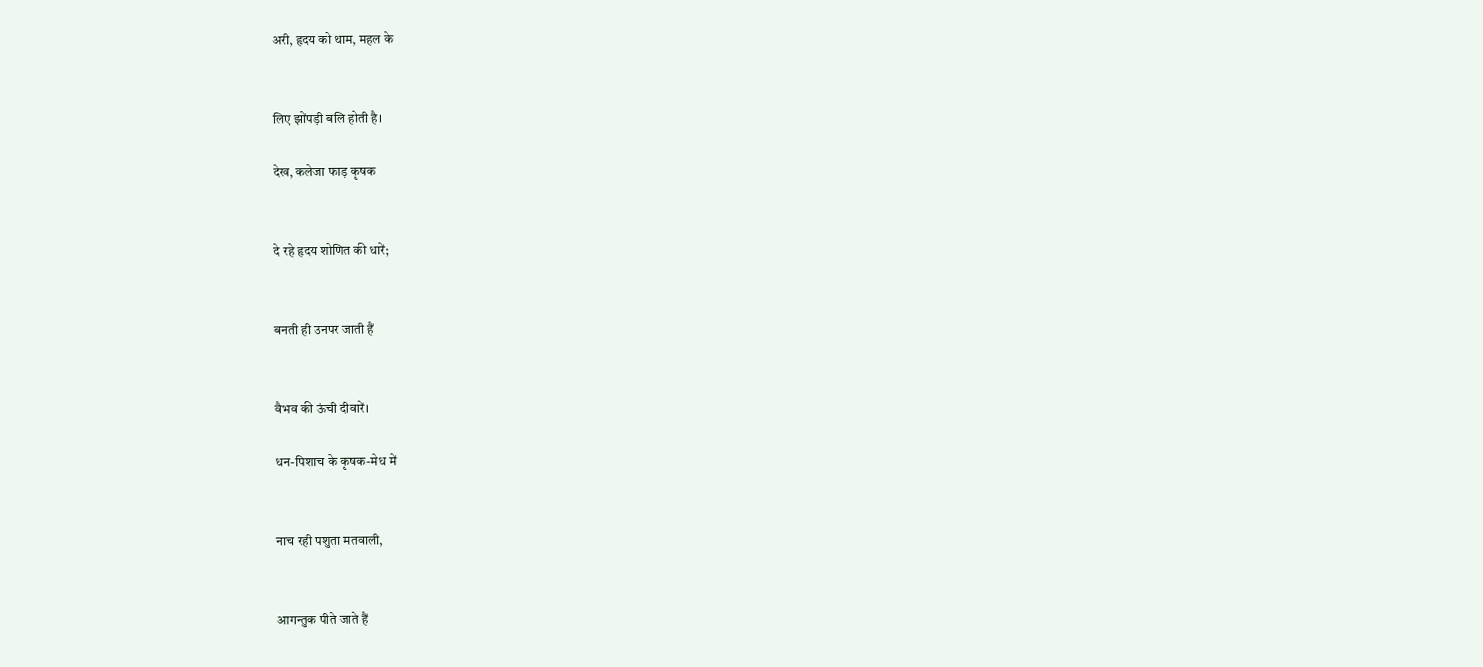अरी, हृदय को थाम, महल के


लिए झोंपड़ी बलि होती है।

देख, कलेजा फाड़ कृषक


दे रहे हृदय शोणित की धारें;


बनती ही उनपर जाती हैं


वैभव की ऊंची दीवारें।

धन-पिशाच के कृषक-मेध में


नाच रही पशुता मतवाली,


आगन्तुक पीते जाते हैं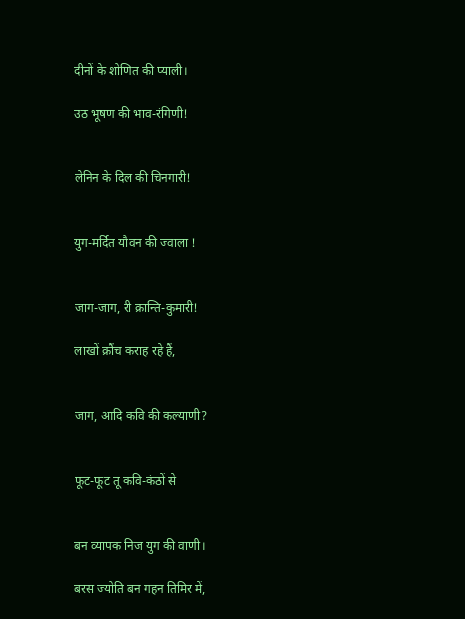दीनों के शोणित की प्याली।

उठ भूषण की भाव-रंगिणी!


लेनिन के दिल की चिनगारी!


युग-मर्दित यौवन की ज्वाला !


जाग-जाग, री क्रान्ति-कुमारी!

लाखों क्रौंच कराह रहे हैं,


जाग, आदि कवि की कल्याणी?


फूट-फूट तू कवि-कंठों से


बन व्यापक निज युग की वाणी।

बरस ज्योति बन गहन तिमिर में,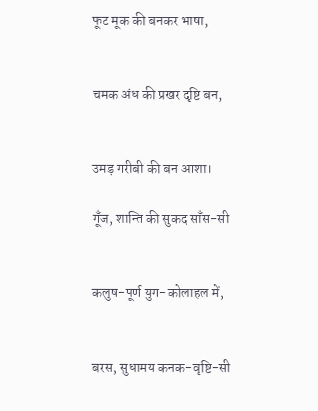फूट मूक की बनकर भाषा,


चमक अंध की प्रखर दृष्टि बन,


उमड़ गरीबी की बन आशा।

गूँज, शान्ति की सुकद साँस-सी


कलुष-पूर्ण युग-कोलाहल में,


बरस, सुधामय कनक-वृष्टि-सी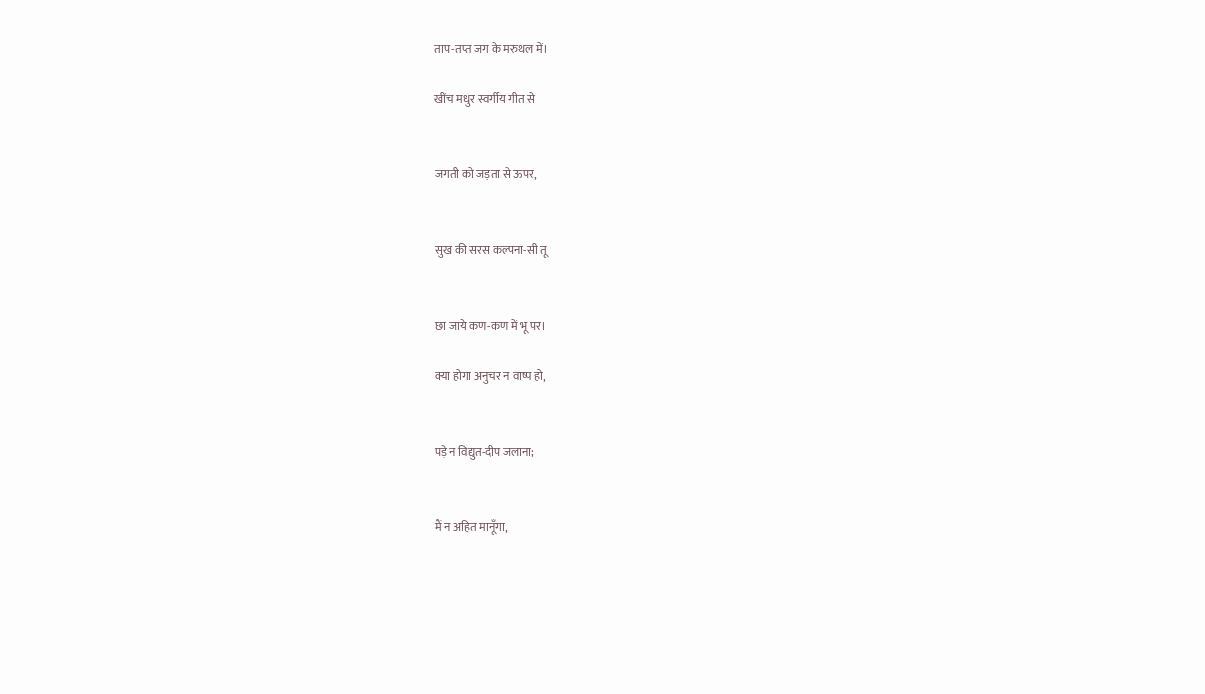ताप-तप्त जग के मरुथल में।

खींच मधुर स्वर्गीय गीत से


जगती को जड़ता से ऊपर,


सुख की सरस कल्पना-सी तू


छा जाये कण-कण में भू पर।

क्या होगा अनुचर न वाष्प हो,


पड़े न विद्युत-दीप जलाना;


मैं न अहित मानूँगा,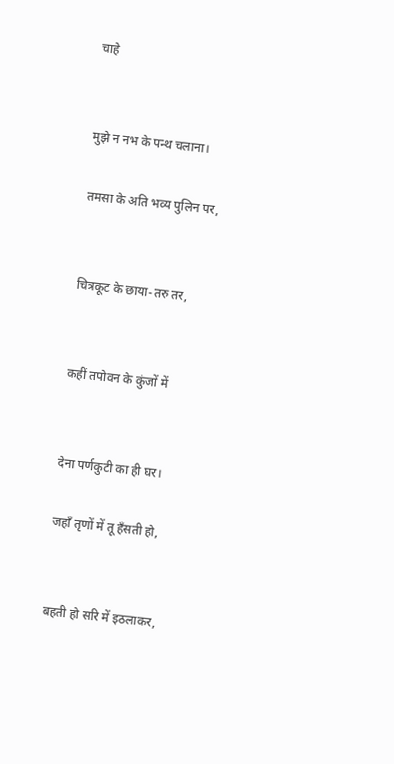चाहे


मुझे न नभ के पन्थ चलाना।

तमसा के अति भव्य पुलिन पर,


चित्रकूट के छाया-तरु तर,


कहीं तपोवन के कुंजों में


देना पर्णकुटी का ही घर।

जहाँ तृणों में तू हँसती हो,


बहती हो सरि में इठलाकर,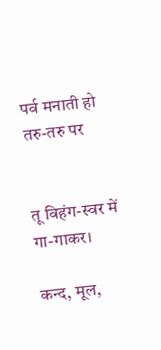पर्व मनाती हो तरु-तरु पर


तू विहंग-स्वर में गा-गाकर।

कन्द, मूल,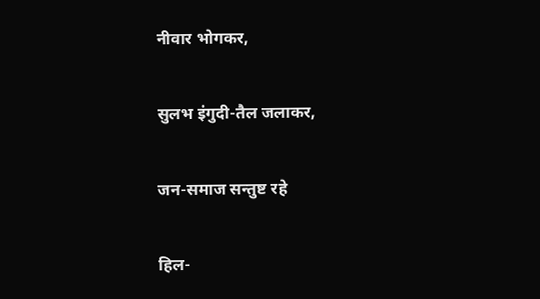नीवार भोगकर,


सुलभ इंगुदी-तैल जलाकर,


जन-समाज सन्तुष्ट रहे


हिल-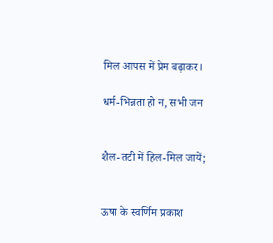मिल आपस में प्रेम बढ़ाकर।

धर्म-भिन्नता हो न, सभी जन


शैल-तटी में हिल-मिल जायें;


ऊषा के स्वर्णिम प्रकाश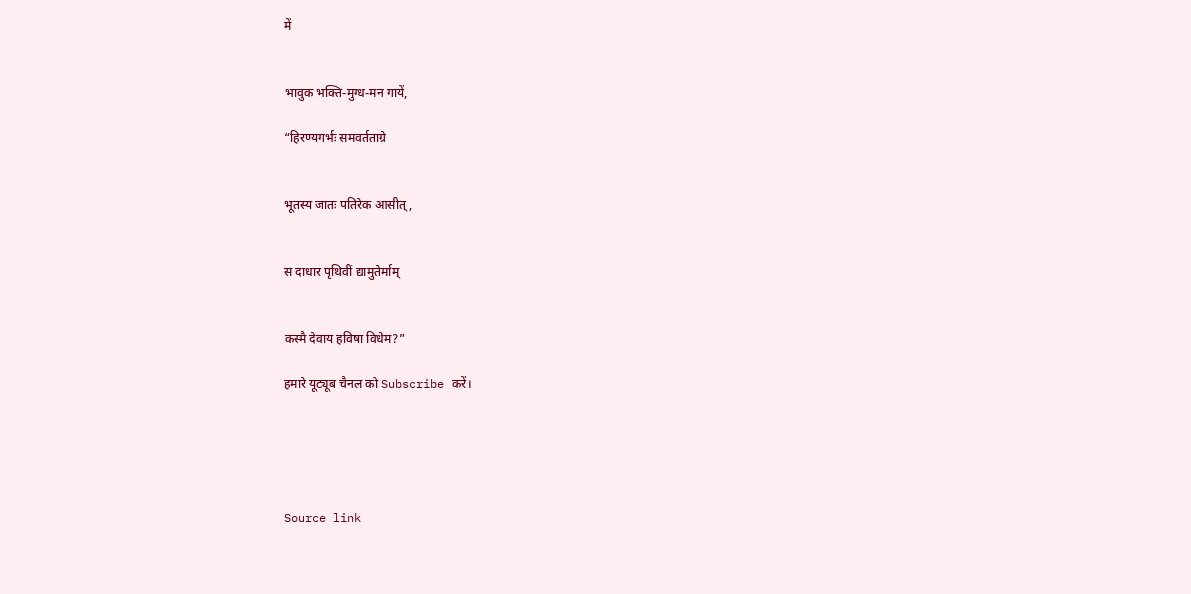में


भावुक भक्ति-मुग्ध-मन गायें,

“हिरण्यगर्भः समवर्तताग्रे


भूतस्य जातः पतिरेक आसीत्,


स दाधार पृथिवीं द्यामुतेर्माम्


कस्मै देवाय हविषा विधेम?”

हमारे यूट्यूब चैनल को Subscribe करें।





Source link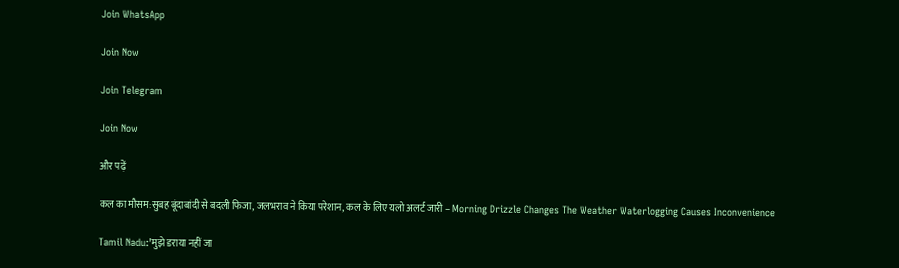Join WhatsApp

Join Now

Join Telegram

Join Now

और पढ़ें

कल का मौसम:सुबह बूंदाबांदी से बदली फिजा, जलभराव ने किया परेशान, कल के लिए यलो अलर्ट जारी – Morning Drizzle Changes The Weather Waterlogging Causes Inconvenience

Tamil Nadu:’मुझे डराया नहीं जा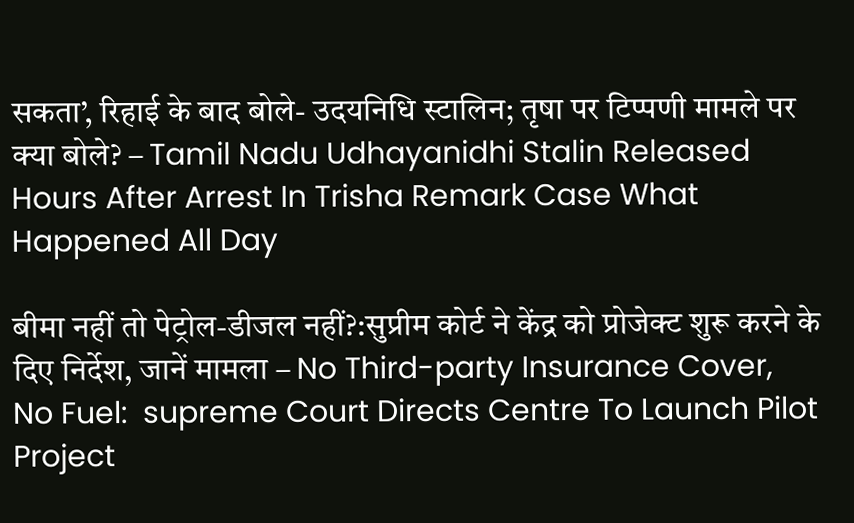सकता’, रिहाई के बाद बोले- उदयनिधि स्टालिन; तृषा पर टिप्पणी मामले पर क्या बोले? – Tamil Nadu Udhayanidhi Stalin Released Hours After Arrest In Trisha Remark Case What Happened All Day

बीमा नहीं तो पेट्रोल-डीजल नहीं?:सुप्रीम कोर्ट ने केंद्र को प्रोजेक्ट शुरू करने के दिए निर्देश, जानें मामला – No Third-party Insurance Cover, No Fuel:  supreme Court Directs Centre To Launch Pilot Project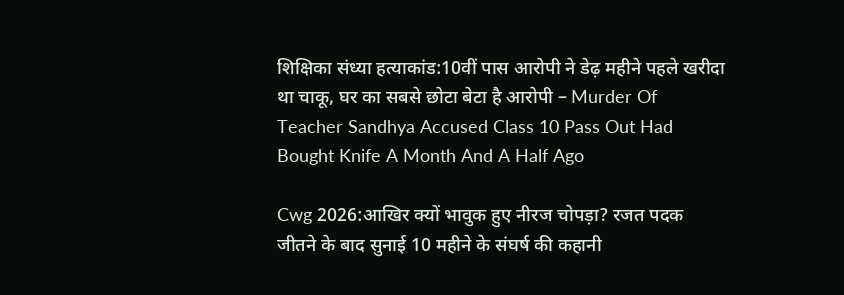शिक्षिका संध्या हत्याकांड:10वीं पास आरोपी ने डेढ़ महीने पहले खरीदा था चाकू, घर का सबसे छोटा बेटा है आरोपी – Murder Of Teacher Sandhya Accused Class 10 Pass Out Had Bought Knife A Month And A Half Ago

Cwg 2026:आखिर क्यों भावुक हुए नीरज चोपड़ा? रजत पदक जीतने के बाद सुनाई 10 महीने के संघर्ष की कहानी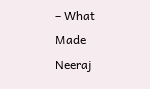– What Made Neeraj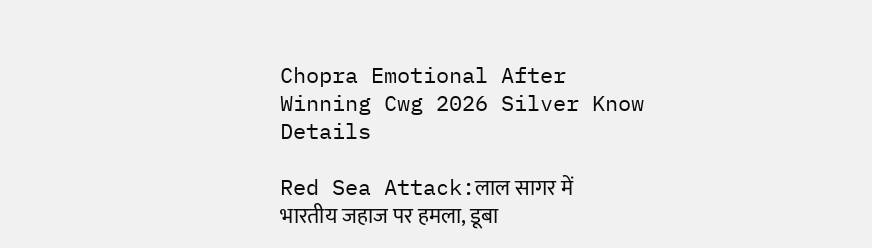Chopra Emotional After Winning Cwg 2026 Silver Know Details

Red Sea Attack:लाल सागर में भारतीय जहाज पर हमला, डूबा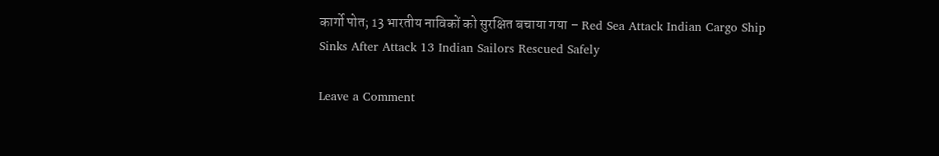कार्गो पोत; 13 भारतीय नाविकों को सुरक्षित बचाया गया – Red Sea Attack Indian Cargo Ship Sinks After Attack 13 Indian Sailors Rescued Safely

Leave a Comment